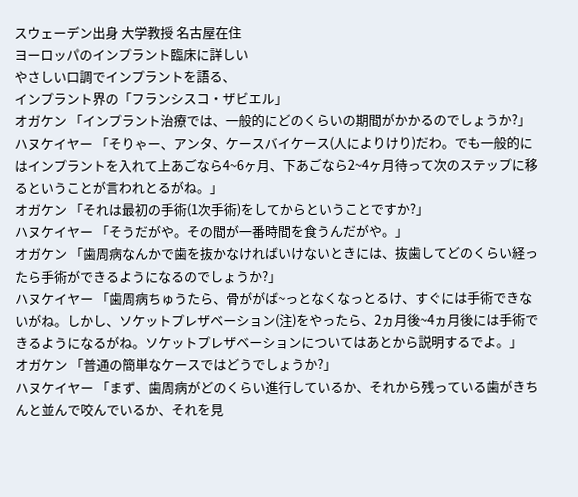スウェーデン出身 大学教授 名古屋在住
ヨーロッパのインプラント臨床に詳しい
やさしい口調でインプラントを語る、
インプラント界の「フランシスコ・ザビエル」
オガケン 「インプラント治療では、一般的にどのくらいの期間がかかるのでしょうか?」
ハヌケイヤー 「そりゃー、アンタ、ケースバイケース(人によりけり)だわ。でも一般的にはインプラントを入れて上あごなら4~6ヶ月、下あごなら2~4ヶ月待って次のステップに移るということが言われとるがね。」
オガケン 「それは最初の手術(1次手術)をしてからということですか?」
ハヌケイヤー 「そうだがや。その間が一番時間を食うんだがや。」
オガケン 「歯周病なんかで歯を抜かなければいけないときには、抜歯してどのくらい経ったら手術ができるようになるのでしょうか?」
ハヌケイヤー 「歯周病ちゅうたら、骨ががば~っとなくなっとるけ、すぐには手術できないがね。しかし、ソケットプレザベーション(注)をやったら、2ヵ月後~4ヵ月後には手術できるようになるがね。ソケットプレザベーションについてはあとから説明するでよ。」
オガケン 「普通の簡単なケースではどうでしょうか?」
ハヌケイヤー 「まず、歯周病がどのくらい進行しているか、それから残っている歯がきちんと並んで咬んでいるか、それを見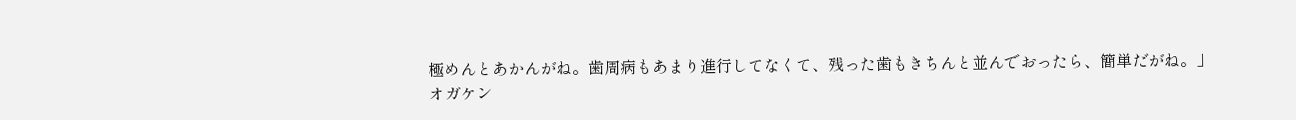極めんとあかんがね。歯周病もあまり進行してなくて、残った歯もきちんと並んでおったら、簡単だがね。」
オガケン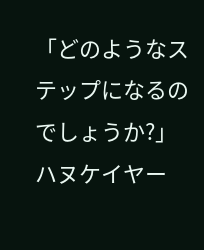「どのようなステップになるのでしょうか?」
ハヌケイヤー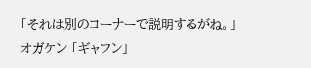「それは別のコーナーで説明するがね。」
オガケン 「ギャフン」